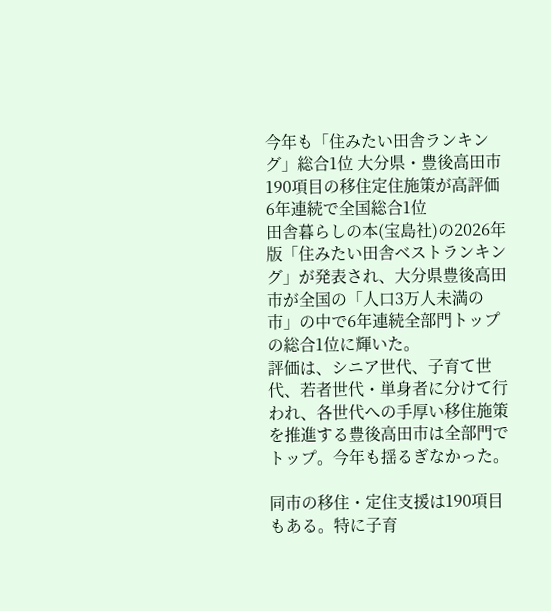今年も「住みたい田舎ランキング」総合1位 大分県・豊後高田市
190項目の移住定住施策が高評価 6年連続で全国総合1位
田舎暮らしの本(宝島社)の2026年版「住みたい田舎ベストランキング」が発表され、大分県豊後高田市が全国の「人口3万人未満の市」の中で6年連続全部門トップの総合1位に輝いた。
評価は、シニア世代、子育て世代、若者世代・単身者に分けて行われ、各世代への手厚い移住施策を推進する豊後高田市は全部門でトップ。今年も揺るぎなかった。

同市の移住・定住支援は190項目もある。特に子育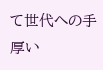て世代への手厚い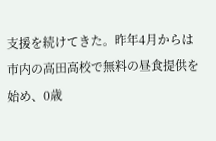支援を続けてきた。昨年4月からは市内の高田高校で無料の昼食提供を始め、0歳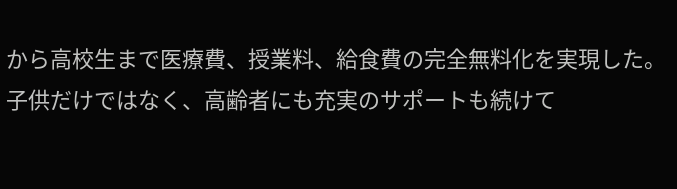から高校生まで医療費、授業料、給食費の完全無料化を実現した。子供だけではなく、高齢者にも充実のサポートも続けて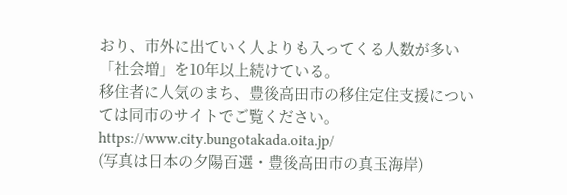おり、市外に出ていく人よりも入ってくる人数が多い「社会増」を10年以上続けている。
移住者に人気のまち、豊後高田市の移住定住支援については同市のサイトでご覧ください。
https://www.city.bungotakada.oita.jp/
(写真は日本の夕陽百選・豊後高田市の真玉海岸)